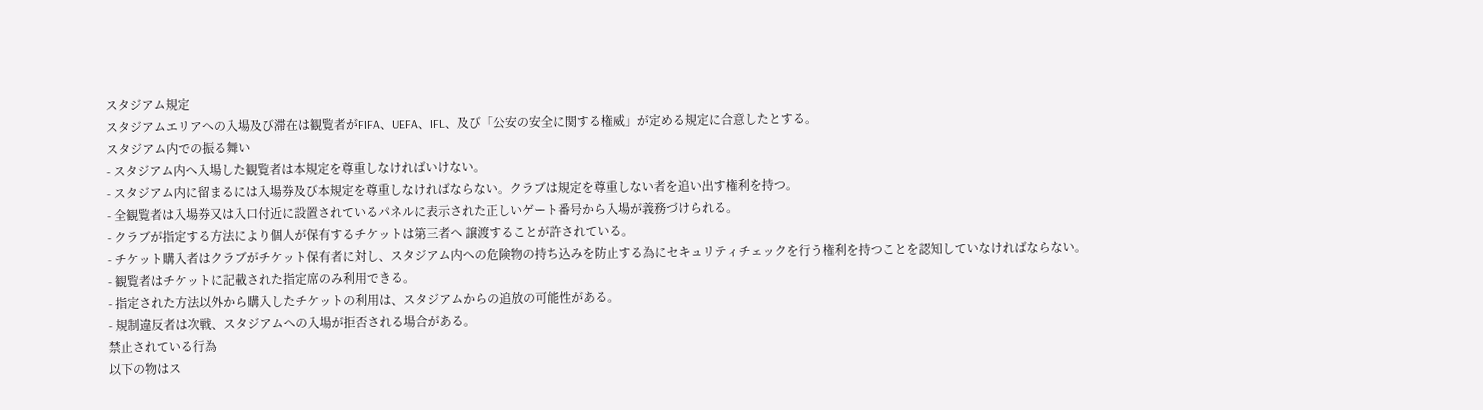スタジアム規定
スタジアムエリアへの入場及び滞在は観覧者がFIFA、UEFA、IFL、及び「公安の安全に関する権威」が定める規定に合意したとする。
スタジアム内での振る舞い
- スタジアム内へ入場した観覧者は本規定を尊重しなければいけない。
- スタジアム内に留まるには入場券及び本規定を尊重しなければならない。クラブは規定を尊重しない者を追い出す権利を持つ。
- 全観覧者は入場券又は入口付近に設置されているパネルに表示された正しいゲート番号から入場が義務づけられる。
- クラブが指定する方法により個人が保有するチケットは第三者へ 譲渡することが許されている。
- チケット購入者はクラブがチケット保有者に対し、スタジアム内への危険物の持ち込みを防止する為にセキュリティチェックを行う権利を持つことを認知していなければならない。
- 観覧者はチケットに記載された指定席のみ利用できる。
- 指定された方法以外から購入したチケットの利用は、スタジアムからの追放の可能性がある。
- 規制違反者は次戦、スタジアムへの入場が拒否される場合がある。
禁止されている行為
以下の物はス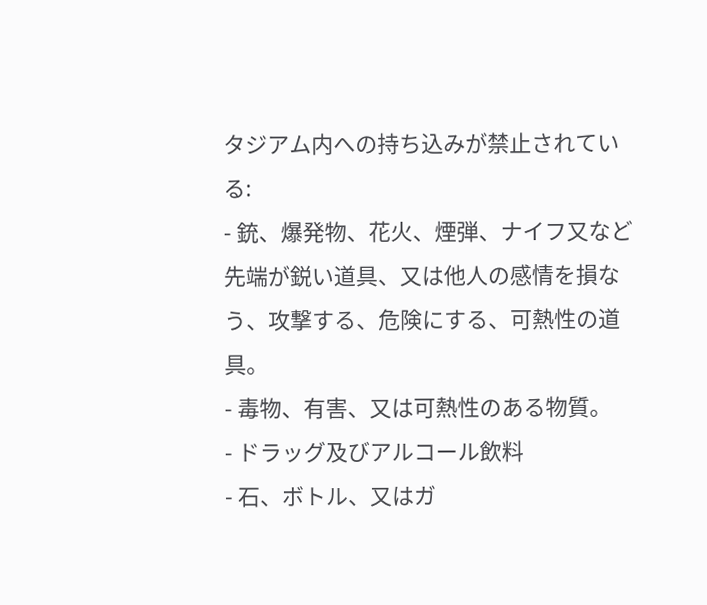タジアム内への持ち込みが禁止されている:
- 銃、爆発物、花火、煙弾、ナイフ又など先端が鋭い道具、又は他人の感情を損なう、攻撃する、危険にする、可熱性の道具。
- 毒物、有害、又は可熱性のある物質。
- ドラッグ及びアルコール飲料
- 石、ボトル、又はガ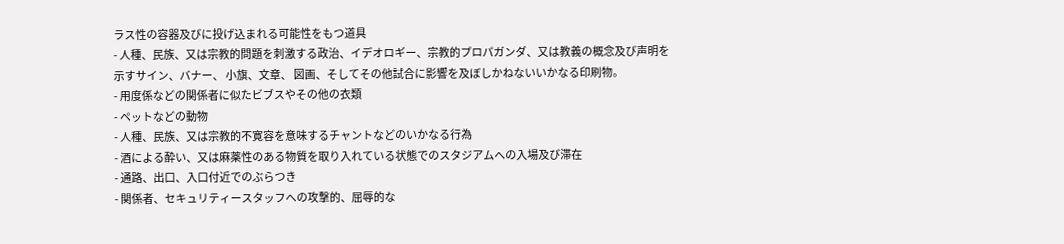ラス性の容器及びに投げ込まれる可能性をもつ道具
- 人種、民族、又は宗教的問題を刺激する政治、イデオロギー、宗教的プロパガンダ、又は教義の概念及び声明を示すサイン、バナー、 小旗、文章、 図画、そしてその他試合に影響を及ぼしかねないいかなる印刷物。
- 用度係などの関係者に似たビブスやその他の衣類
- ペットなどの動物
- 人種、民族、又は宗教的不寛容を意味するチャントなどのいかなる行為
- 酒による酔い、又は麻薬性のある物質を取り入れている状態でのスタジアムへの入場及び滞在
- 通路、出口、入口付近でのぶらつき
- 関係者、セキュリティースタッフへの攻撃的、屈辱的な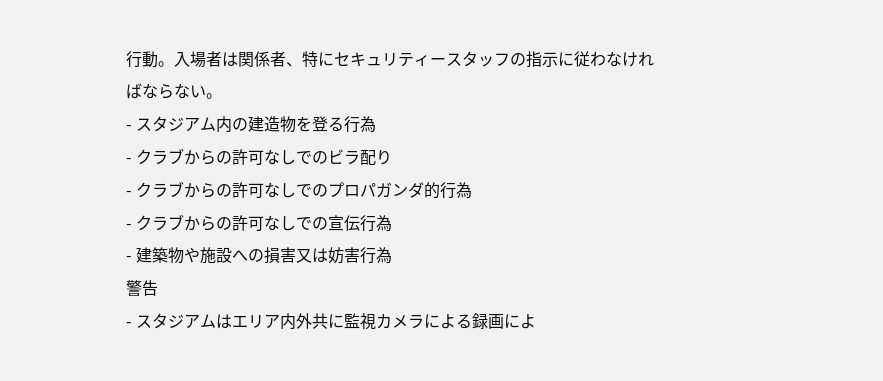行動。入場者は関係者、特にセキュリティースタッフの指示に従わなければならない。
- スタジアム内の建造物を登る行為
- クラブからの許可なしでのビラ配り
- クラブからの許可なしでのプロパガンダ的行為
- クラブからの許可なしでの宣伝行為
- 建築物や施設への損害又は妨害行為
警告
- スタジアムはエリア内外共に監視カメラによる録画によ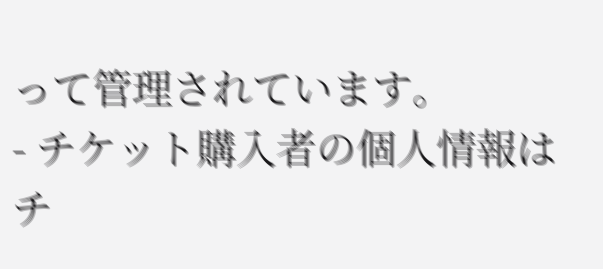って管理されています。
- チケット購入者の個人情報はチ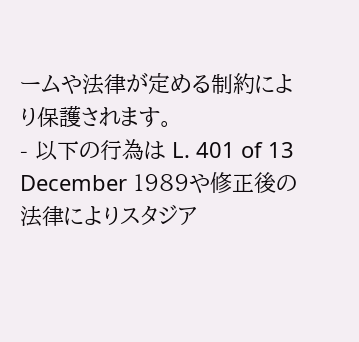ームや法律が定める制約により保護されます。
- 以下の行為は L. 401 of 13 December 1989や修正後の法律によりスタジア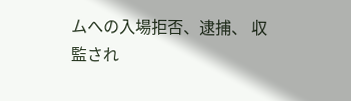ムへの入場拒否、逮捕、 収監され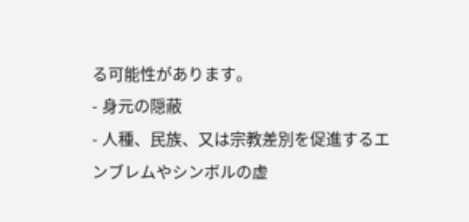る可能性があります。
- 身元の隠蔽
- 人種、民族、又は宗教差別を促進するエンブレムやシンボルの虚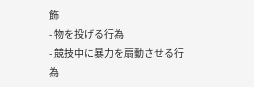飾
- 物を投げる行為
- 競技中に暴力を扇動させる行為